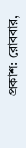প্রকাশ: রোববার,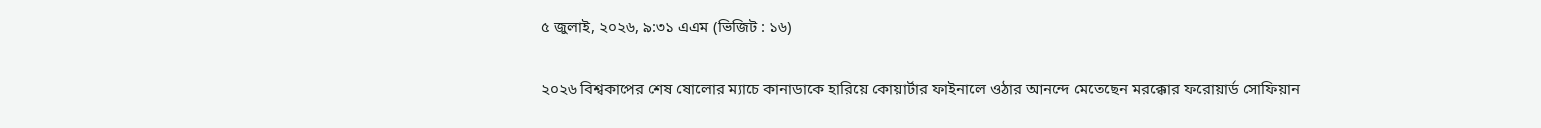৫ জুলাই, ২০২৬, ৯:৩১ এএম (ভিজিট : ১৬)

২০২৬ বিশ্বকাপের শেষ ষোলোর ম্যাচে কানাডাকে হারিয়ে কোয়ার্টার ফাইনালে ওঠার আনন্দে মেতেছেন মরক্কোর ফরোয়ার্ড সোফিয়ান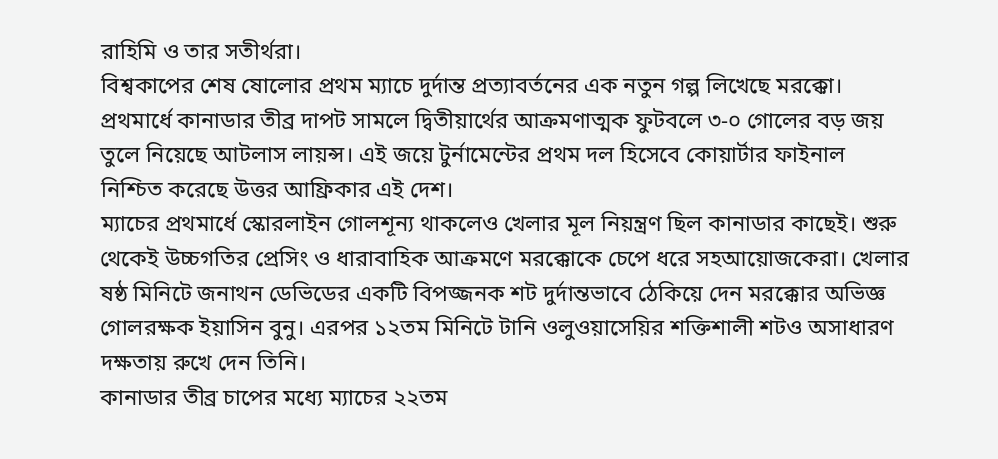রাহিমি ও তার সতীর্থরা।
বিশ্বকাপের শেষ ষোলোর প্রথম ম্যাচে দুর্দান্ত প্রত্যাবর্তনের এক নতুন গল্প লিখেছে মরক্কো। প্রথমার্ধে কানাডার তীব্র দাপট সামলে দ্বিতীয়ার্থের আক্রমণাত্মক ফুটবলে ৩-০ গোলের বড় জয় তুলে নিয়েছে আটলাস লায়ন্স। এই জয়ে টুর্নামেন্টের প্রথম দল হিসেবে কোয়ার্টার ফাইনাল নিশ্চিত করেছে উত্তর আফ্রিকার এই দেশ।
ম্যাচের প্রথমার্ধে স্কোরলাইন গোলশূন্য থাকলেও খেলার মূল নিয়ন্ত্রণ ছিল কানাডার কাছেই। শুরু থেকেই উচ্চগতির প্রেসিং ও ধারাবাহিক আক্রমণে মরক্কোকে চেপে ধরে সহআয়োজকেরা। খেলার ষষ্ঠ মিনিটে জনাথন ডেভিডের একটি বিপজ্জনক শট দুর্দান্তভাবে ঠেকিয়ে দেন মরক্কোর অভিজ্ঞ গোলরক্ষক ইয়াসিন বুনু। এরপর ১২তম মিনিটে টানি ওলুওয়াসেয়ির শক্তিশালী শটও অসাধারণ দক্ষতায় রুখে দেন তিনি।
কানাডার তীব্র চাপের মধ্যে ম্যাচের ২২তম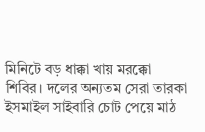মিনিটে বড় ধাক্কা খায় মরক্কো শিবির। দলের অন্যতম সেরা তারকা ইসমাইল সাইবারি চোট পেয়ে মাঠ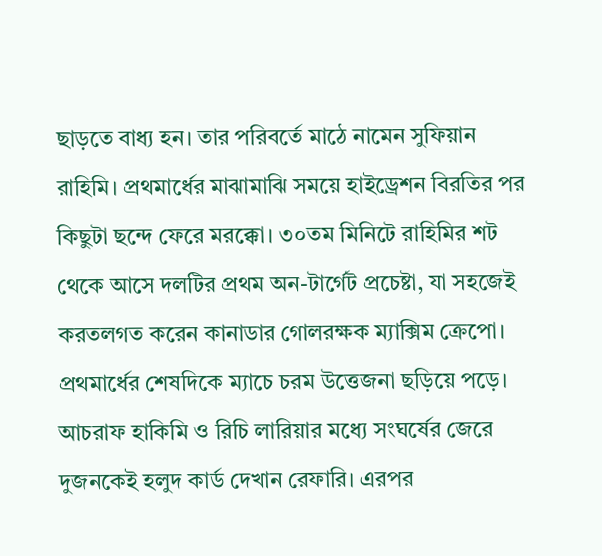ছাড়তে বাধ্য হন। তার পরিবর্তে মাঠে নামেন সুফিয়ান রাহিমি। প্রথমার্ধের মাঝামাঝি সময়ে হাইড্রেশন বিরতির পর কিছুটা ছন্দে ফেরে মরক্কো। ৩০তম মিনিটে রাহিমির শট থেকে আসে দলটির প্রথম অন-টার্গেট প্রচেষ্টা, যা সহজেই করতলগত করেন কানাডার গোলরক্ষক ম্যাক্সিম ক্রেপো।
প্রথমার্ধের শেষদিকে ম্যাচে চরম উত্তেজনা ছড়িয়ে পড়ে। আচরাফ হাকিমি ও রিচি লারিয়ার মধ্যে সংঘর্ষের জেরে দুজনকেই হলুদ কার্ড দেখান রেফারি। এরপর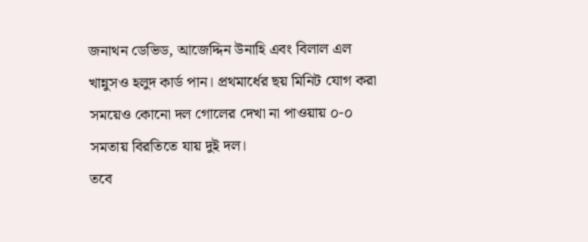জনাথন ডেভিড, আজেদ্দিন উনাহি এবং বিলাল এল খান্নুসও হলুদ কার্ড পান। প্রথমার্ধের ছয় মিনিট যোগ করা সময়েও কোনো দল গোলের দেখা না পাওয়ায় ০-০ সমতায় বিরতিতে যায় দুই দল।
তবে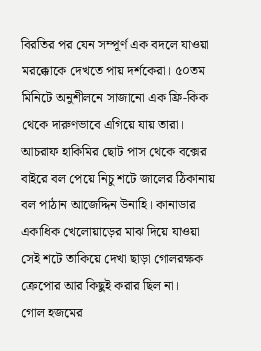বিরতির পর যেন সম্পূর্ণ এক বদলে যাওয়া মরক্কোকে দেখতে পায় দর্শকেরা। ৫০তম মিনিটে অনুশীলনে সাজানো এক ফ্রি-কিক থেকে দারুণভাবে এগিয়ে যায় তারা। আচরাফ হাকিমির ছোট পাস থেকে বক্সের বাইরে বল পেয়ে নিচু শটে জালের ঠিকানায় বল পাঠান আজেদ্দিন উনাহি। কানাডার একাধিক খেলোয়াড়ের মাঝ দিয়ে যাওয়া সেই শটে তাকিয়ে দেখা ছাড়া গোলরক্ষক ক্রেপোর আর কিছুই করার ছিল না।
গোল হজমের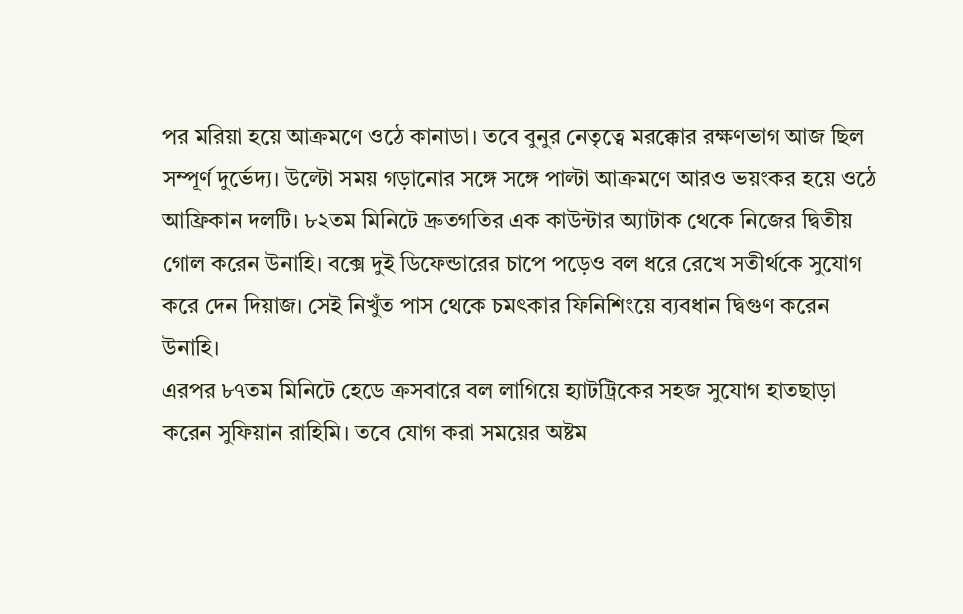পর মরিয়া হয়ে আক্রমণে ওঠে কানাডা। তবে বুনুর নেতৃত্বে মরক্কোর রক্ষণভাগ আজ ছিল সম্পূর্ণ দুর্ভেদ্য। উল্টো সময় গড়ানোর সঙ্গে সঙ্গে পাল্টা আক্রমণে আরও ভয়ংকর হয়ে ওঠে আফ্রিকান দলটি। ৮২তম মিনিটে দ্রুতগতির এক কাউন্টার অ্যাটাক থেকে নিজের দ্বিতীয় গোল করেন উনাহি। বক্সে দুই ডিফেন্ডারের চাপে পড়েও বল ধরে রেখে সতীর্থকে সুযোগ করে দেন দিয়াজ। সেই নিখুঁত পাস থেকে চমৎকার ফিনিশিংয়ে ব্যবধান দ্বিগুণ করেন উনাহি।
এরপর ৮৭তম মিনিটে হেডে ক্রসবারে বল লাগিয়ে হ্যাটট্রিকের সহজ সুযোগ হাতছাড়া করেন সুফিয়ান রাহিমি। তবে যোগ করা সময়ের অষ্টম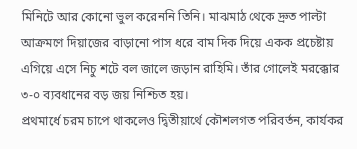মিনিটে আর কোনো ভুল করেননি তিনি। মাঝমাঠ থেকে দ্রুত পাল্টা আক্রমণে দিয়াজের বাড়ানো পাস ধরে বাম দিক দিয়ে একক প্রচেষ্টায় এগিয়ে এসে নিচু শটে বল জালে জড়ান রাহিমি। তাঁর গোলেই মরক্কোর ৩-০ ব্যবধানের বড় জয় নিশ্চিত হয়।
প্রথমার্ধে চরম চাপে থাকলেও দ্বিতীয়ার্থে কৌশলগত পরিবর্তন, কার্যকর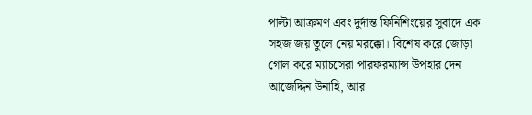পাল্টা আক্রমণ এবং দুর্দান্ত ফিনিশিংয়ের সুবাদে এক সহজ জয় তুলে নেয় মরক্কো। বিশেষ করে জোড়া গোল করে ম্যাচসেরা পারফরম্যান্স উপহার দেন আজেদ্দিন উনাহি, আর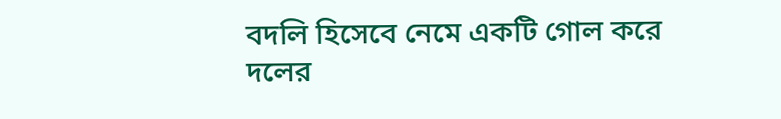বদলি হিসেবে নেমে একটি গোল করে দলের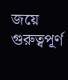জয়ে গুরুত্বপূর্ণ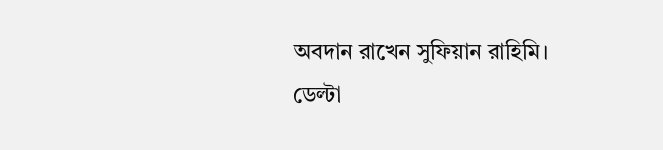অবদান রাখেন সুফিয়ান রাহিমি।
ডেল্টা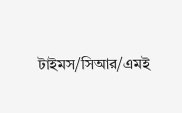টাইমস/সিআর/এমই